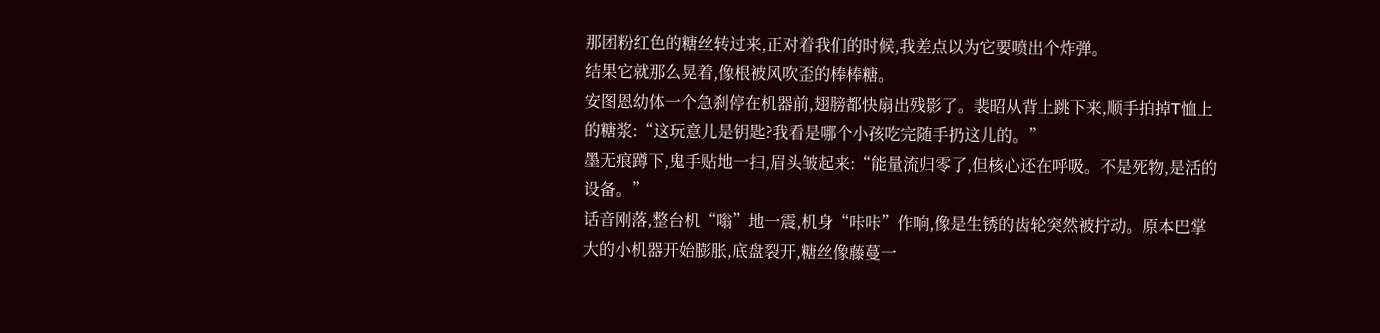那团粉红色的糖丝转过来,正对着我们的时候,我差点以为它要喷出个炸弹。
结果它就那么晃着,像根被风吹歪的棒棒糖。
安图恩幼体一个急刹停在机器前,翅膀都快扇出残影了。裴昭从背上跳下来,顺手拍掉T恤上的糖浆:“这玩意儿是钥匙?我看是哪个小孩吃完随手扔这儿的。”
墨无痕蹲下,鬼手贴地一扫,眉头皱起来:“能量流归零了,但核心还在呼吸。不是死物,是活的设备。”
话音刚落,整台机“嗡”地一震,机身“咔咔”作响,像是生锈的齿轮突然被拧动。原本巴掌大的小机器开始膨胀,底盘裂开,糖丝像藤蔓一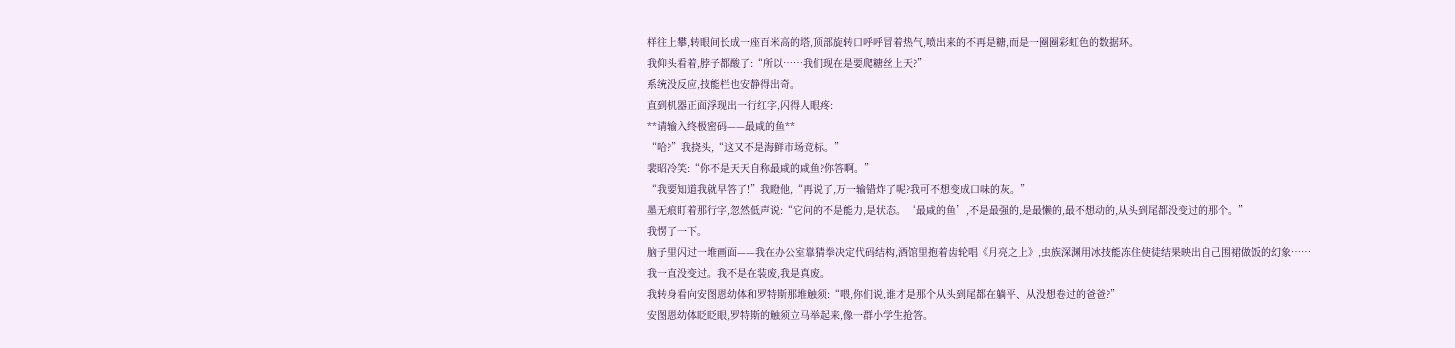样往上攀,转眼间长成一座百米高的塔,顶部旋转口呼呼冒着热气,喷出来的不再是糖,而是一圈圈彩虹色的数据环。
我仰头看着,脖子都酸了:“所以……我们现在是要爬糖丝上天?”
系统没反应,技能栏也安静得出奇。
直到机器正面浮现出一行红字,闪得人眼疼:
**请输入终极密码——最咸的鱼**
“哈?”我挠头,“这又不是海鲜市场竞标。”
裴昭冷笑:“你不是天天自称最咸的咸鱼?你答啊。”
“我要知道我就早答了!”我瞪他,“再说了,万一输错炸了呢?我可不想变成口味的灰。”
墨无痕盯着那行字,忽然低声说:“它问的不是能力,是状态。‘最咸的鱼’,不是最强的,是最懒的,最不想动的,从头到尾都没变过的那个。”
我愣了一下。
脑子里闪过一堆画面——我在办公室靠猜拳决定代码结构,酒馆里抱着齿轮唱《月亮之上》,虫族深渊用冰技能冻住使徒结果映出自己围裙做饭的幻象……
我一直没变过。我不是在装废,我是真废。
我转身看向安图恩幼体和罗特斯那堆触须:“喂,你们说,谁才是那个从头到尾都在躺平、从没想卷过的爸爸?”
安图恩幼体眨眨眼,罗特斯的触须立马举起来,像一群小学生抢答。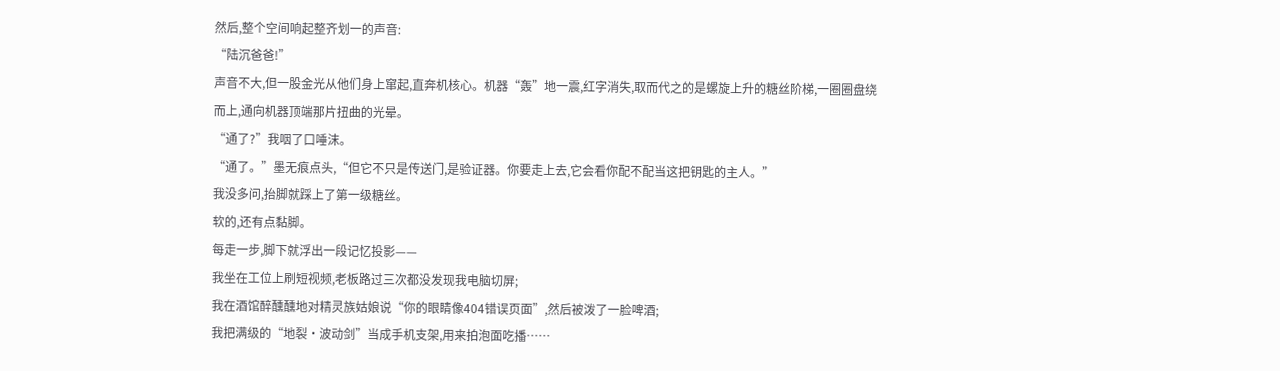然后,整个空间响起整齐划一的声音:
“陆沉爸爸!”
声音不大,但一股金光从他们身上窜起,直奔机核心。机器“轰”地一震,红字消失,取而代之的是螺旋上升的糖丝阶梯,一圈圈盘绕而上,通向机器顶端那片扭曲的光晕。
“通了?”我咽了口唾沫。
“通了。”墨无痕点头,“但它不只是传送门,是验证器。你要走上去,它会看你配不配当这把钥匙的主人。”
我没多问,抬脚就踩上了第一级糖丝。
软的,还有点黏脚。
每走一步,脚下就浮出一段记忆投影——
我坐在工位上刷短视频,老板路过三次都没发现我电脑切屏;
我在酒馆醉醺醺地对精灵族姑娘说“你的眼睛像404错误页面”,然后被泼了一脸啤酒;
我把满级的“地裂·波动剑”当成手机支架,用来拍泡面吃播……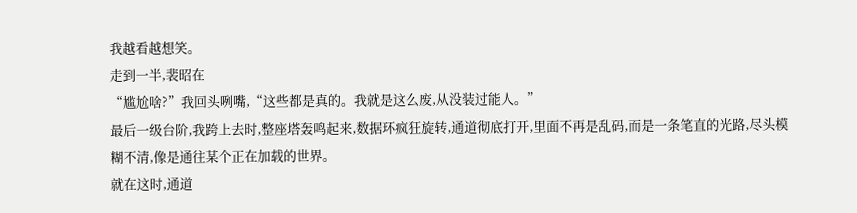我越看越想笑。
走到一半,裴昭在
“尴尬啥?”我回头咧嘴,“这些都是真的。我就是这么废,从没装过能人。”
最后一级台阶,我跨上去时,整座塔轰鸣起来,数据环疯狂旋转,通道彻底打开,里面不再是乱码,而是一条笔直的光路,尽头模糊不清,像是通往某个正在加载的世界。
就在这时,通道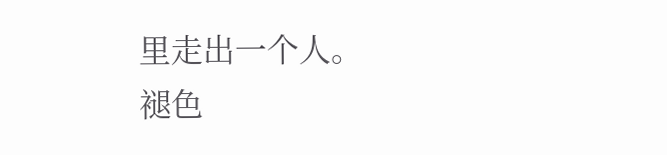里走出一个人。
褪色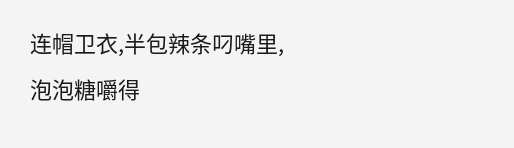连帽卫衣,半包辣条叼嘴里,泡泡糖嚼得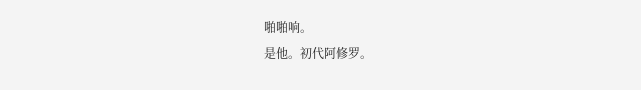啪啪响。
是他。初代阿修罗。